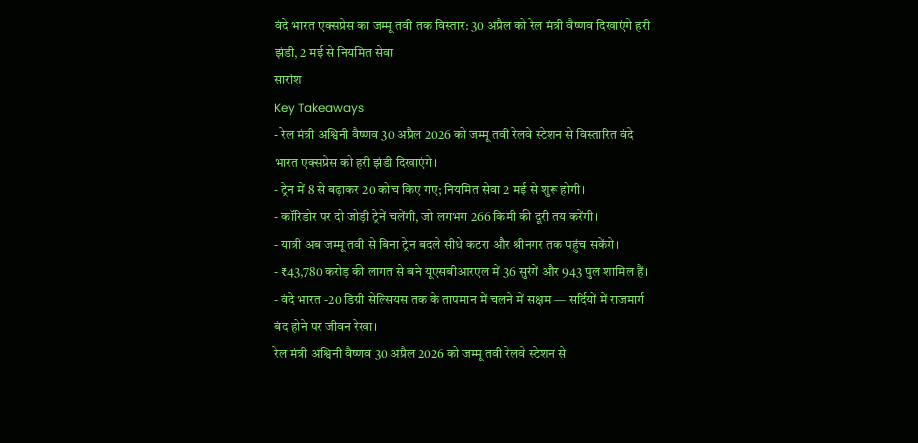वंदे भारत एक्सप्रेस का जम्मू तवी तक विस्तार: 30 अप्रैल को रेल मंत्री वैष्णव दिखाएंगे हरी झंडी, 2 मई से नियमित सेवा
सारांश
Key Takeaways
- रेल मंत्री अश्विनी वैष्णव 30 अप्रैल 2026 को जम्मू तवी रेलवे स्टेशन से विस्तारित वंदे भारत एक्सप्रेस को हरी झंडी दिखाएंगे।
- ट्रेन में 8 से बढ़ाकर 20 कोच किए गए; नियमित सेवा 2 मई से शुरू होगी।
- कॉरिडोर पर दो जोड़ी ट्रेनें चलेंगी, जो लगभग 266 किमी की दूरी तय करेंगी।
- यात्री अब जम्मू तवी से बिना ट्रेन बदले सीधे कटरा और श्रीनगर तक पहुंच सकेंगे।
- ₹43,780 करोड़ की लागत से बने यूएसबीआरएल में 36 सुरंगें और 943 पुल शामिल हैं।
- वंदे भारत -20 डिग्री सेल्सियस तक के तापमान में चलने में सक्षम — सर्दियों में राजमार्ग बंद होने पर जीवन रेखा।
रेल मंत्री अश्विनी वैष्णव 30 अप्रैल 2026 को जम्मू तवी रेलवे स्टेशन से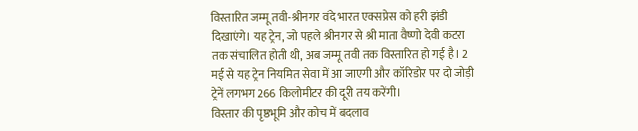विस्तारित जम्मू तवी-श्रीनगर वंदे भारत एक्सप्रेस को हरी झंडी दिखाएंगे। यह ट्रेन, जो पहले श्रीनगर से श्री माता वैष्णो देवी कटरा तक संचालित होती थी, अब जम्मू तवी तक विस्तारित हो गई है। 2 मई से यह ट्रेन नियमित सेवा में आ जाएगी और कॉरिडोर पर दो जोड़ी ट्रेनें लगभग 266 किलोमीटर की दूरी तय करेंगी।
विस्तार की पृष्ठभूमि और कोच में बदलाव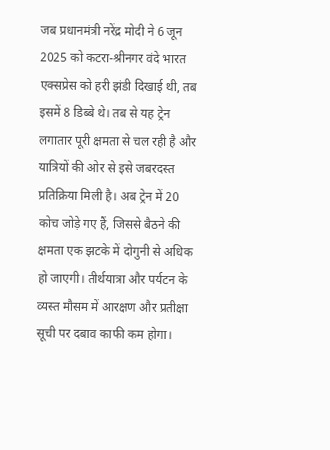जब प्रधानमंत्री नरेंद्र मोदी ने 6 जून 2025 को कटरा-श्रीनगर वंदे भारत एक्सप्रेस को हरी झंडी दिखाई थी, तब इसमें 8 डिब्बे थे। तब से यह ट्रेन लगातार पूरी क्षमता से चल रही है और यात्रियों की ओर से इसे जबरदस्त प्रतिक्रिया मिली है। अब ट्रेन में 20 कोच जोड़े गए हैं, जिससे बैठने की क्षमता एक झटके में दोगुनी से अधिक हो जाएगी। तीर्थयात्रा और पर्यटन के व्यस्त मौसम में आरक्षण और प्रतीक्षा सूची पर दबाव काफी कम होगा।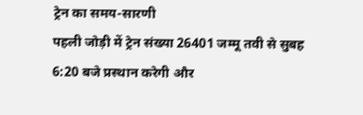ट्रेन का समय-सारणी
पहली जोड़ी में ट्रेन संख्या 26401 जम्मू तवी से सुबह 6:20 बजे प्रस्थान करेगी और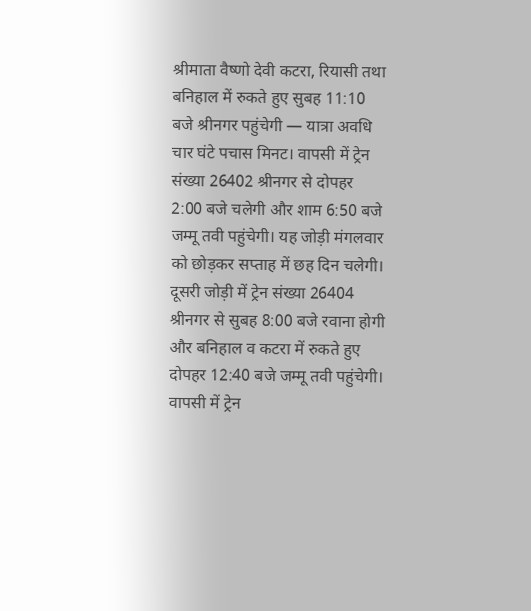श्रीमाता वैष्णो देवी कटरा, रियासी तथा बनिहाल में रुकते हुए सुबह 11:10 बजे श्रीनगर पहुंचेगी — यात्रा अवधि चार घंटे पचास मिनट। वापसी में ट्रेन संख्या 26402 श्रीनगर से दोपहर 2:00 बजे चलेगी और शाम 6:50 बजे जम्मू तवी पहुंचेगी। यह जोड़ी मंगलवार को छोड़कर सप्ताह में छह दिन चलेगी।
दूसरी जोड़ी में ट्रेन संख्या 26404 श्रीनगर से सुबह 8:00 बजे रवाना होगी और बनिहाल व कटरा में रुकते हुए दोपहर 12:40 बजे जम्मू तवी पहुंचेगी। वापसी में ट्रेन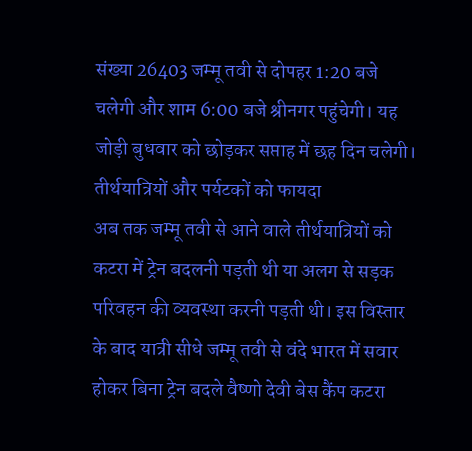संख्या 26403 जम्मू तवी से दोपहर 1:20 बजे चलेगी और शाम 6:00 बजे श्रीनगर पहुंचेगी। यह जोड़ी बुधवार को छोड़कर सप्ताह में छह दिन चलेगी।
तीर्थयात्रियों और पर्यटकों को फायदा
अब तक जम्मू तवी से आने वाले तीर्थयात्रियों को कटरा में ट्रेन बदलनी पड़ती थी या अलग से सड़क परिवहन की व्यवस्था करनी पड़ती थी। इस विस्तार के बाद यात्री सीधे जम्मू तवी से वंदे भारत में सवार होकर बिना ट्रेन बदले वैष्णो देवी बेस कैंप कटरा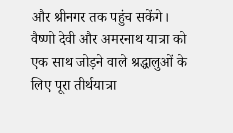और श्रीनगर तक पहुंच सकेंगे। वैष्णो देवी और अमरनाथ यात्रा को एक साथ जोड़ने वाले श्रद्धालुओं के लिए पूरा तीर्थयात्रा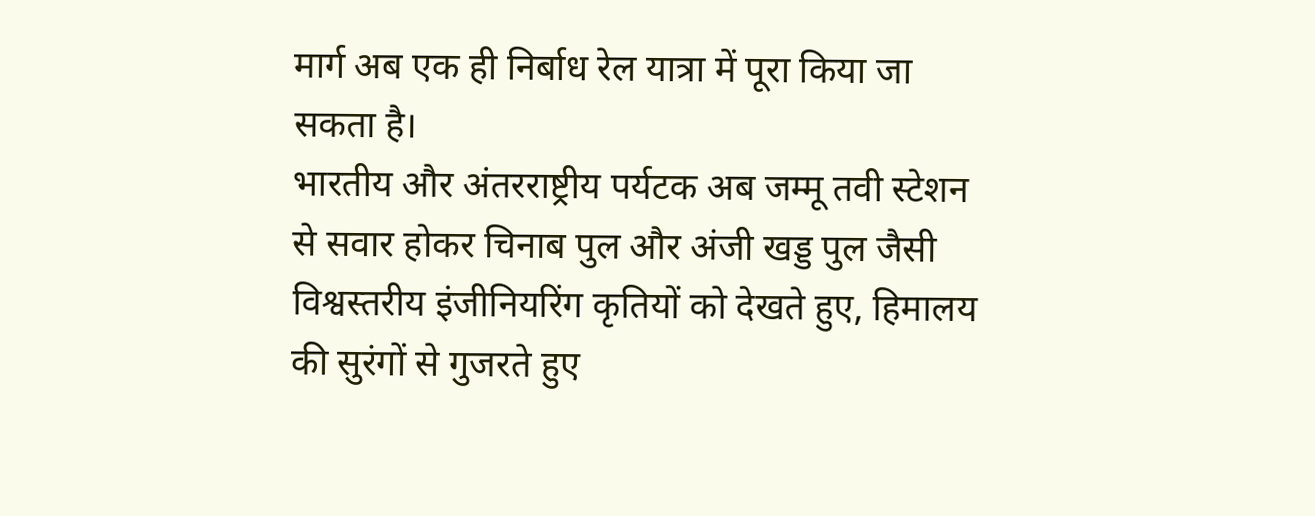मार्ग अब एक ही निर्बाध रेल यात्रा में पूरा किया जा सकता है।
भारतीय और अंतरराष्ट्रीय पर्यटक अब जम्मू तवी स्टेशन से सवार होकर चिनाब पुल और अंजी खड्ड पुल जैसी विश्वस्तरीय इंजीनियरिंग कृतियों को देखते हुए, हिमालय की सुरंगों से गुजरते हुए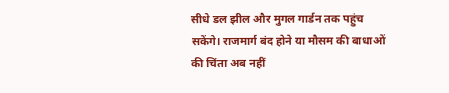सीधे डल झील और मुगल गार्डन तक पहुंच सकेंगे। राजमार्ग बंद होने या मौसम की बाधाओं की चिंता अब नहीं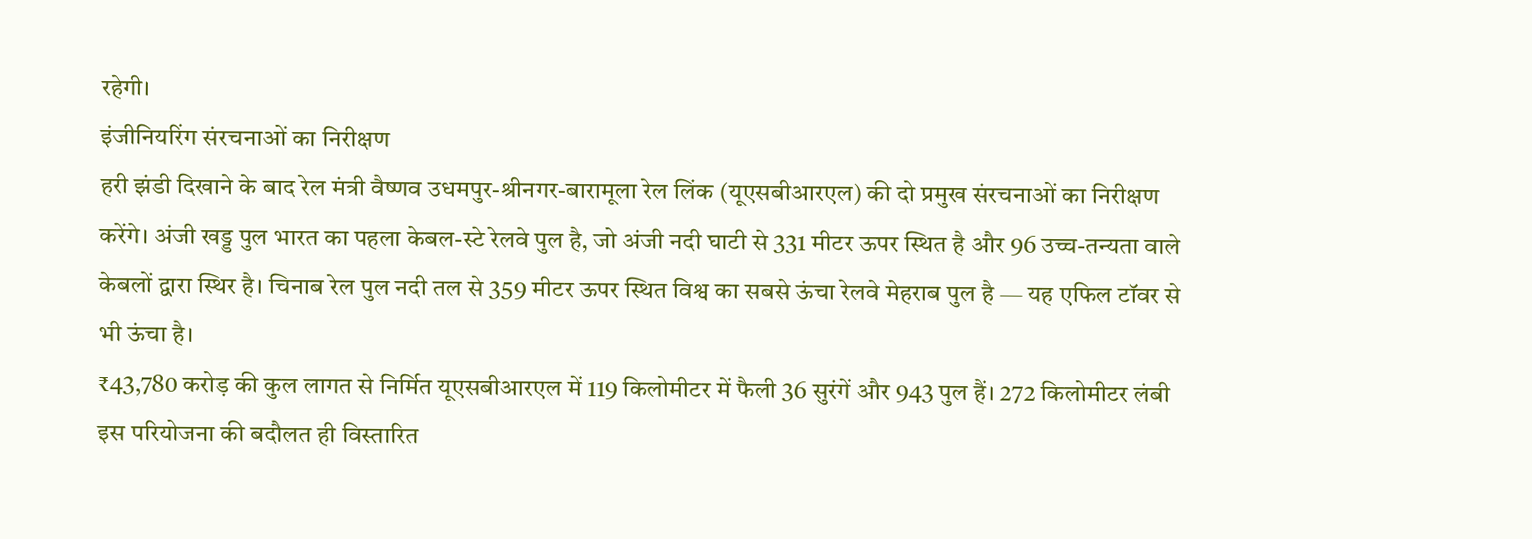रहेगी।
इंजीनियरिंग संरचनाओं का निरीक्षण
हरी झंडी दिखाने के बाद रेल मंत्री वैष्णव उधमपुर-श्रीनगर-बारामूला रेल लिंक (यूएसबीआरएल) की दो प्रमुख संरचनाओं का निरीक्षण करेंगे। अंजी खड्ड पुल भारत का पहला केबल-स्टे रेलवे पुल है, जो अंजी नदी घाटी से 331 मीटर ऊपर स्थित है और 96 उच्च-तन्यता वाले केबलों द्वारा स्थिर है। चिनाब रेल पुल नदी तल से 359 मीटर ऊपर स्थित विश्व का सबसे ऊंचा रेलवे मेहराब पुल है — यह एफिल टॉवर से भी ऊंचा है।
₹43,780 करोड़ की कुल लागत से निर्मित यूएसबीआरएल में 119 किलोमीटर में फैली 36 सुरंगें और 943 पुल हैं। 272 किलोमीटर लंबी इस परियोजना की बदौलत ही विस्तारित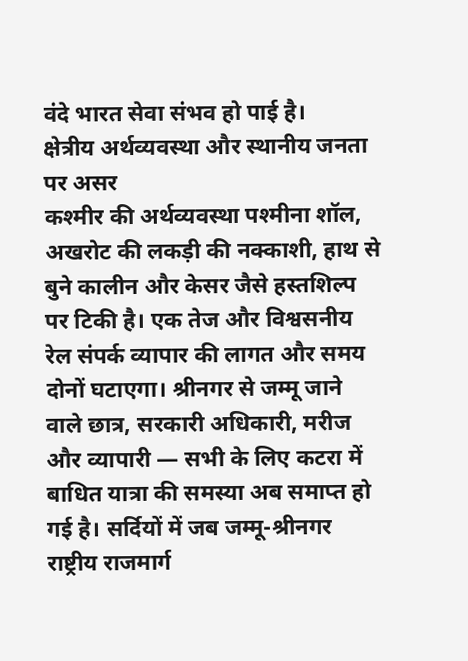वंदे भारत सेवा संभव हो पाई है।
क्षेत्रीय अर्थव्यवस्था और स्थानीय जनता पर असर
कश्मीर की अर्थव्यवस्था पश्मीना शॉल, अखरोट की लकड़ी की नक्काशी, हाथ से बुने कालीन और केसर जैसे हस्तशिल्प पर टिकी है। एक तेज और विश्वसनीय रेल संपर्क व्यापार की लागत और समय दोनों घटाएगा। श्रीनगर से जम्मू जाने वाले छात्र, सरकारी अधिकारी, मरीज और व्यापारी — सभी के लिए कटरा में बाधित यात्रा की समस्या अब समाप्त हो गई है। सर्दियों में जब जम्मू-श्रीनगर राष्ट्रीय राजमार्ग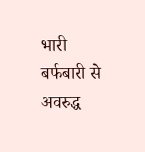भारी बर्फबारी से अवरुद्ध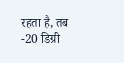रहता है, तब -20 डिग्री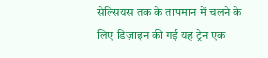सेल्सियस तक के तापमान में चलने के लिए डिज़ाइन की गई यह ट्रेन एक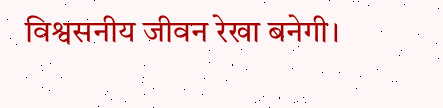विश्वसनीय जीवन रेखा बनेगी।